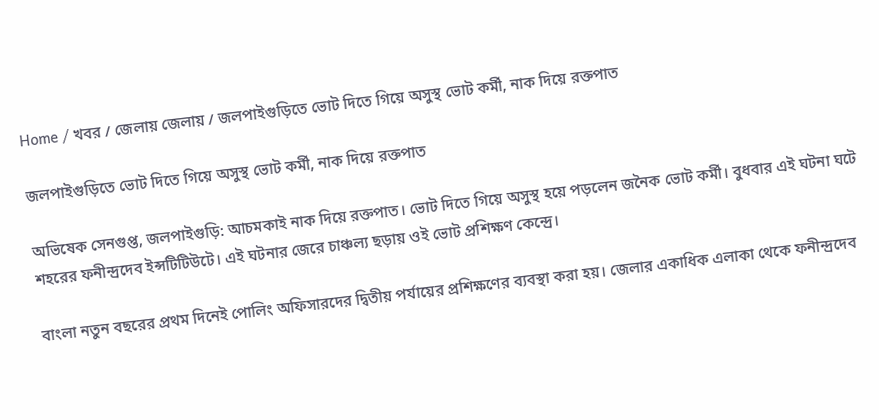Home / খবর / জেলায় জেলায় / জলপাইগুড়িতে ভোট দিতে গিয়ে অসুস্থ ভোট কর্মী, নাক দিয়ে রক্তপাত

জলপাইগুড়িতে ভোট দিতে গিয়ে অসুস্থ ভোট কর্মী, নাক দিয়ে রক্তপাত

অভিষেক সেনগুপ্ত, জলপাইগুড়ি: আচমকাই নাক দিয়ে রক্তপাত। ভোট দিতে গিয়ে অসুস্থ হয়ে পড়লেন জনৈক ভোট কর্মী। বুধবার এই ঘটনা ঘটে শহরের ফনীন্দ্রদেব ইন্সটিটিউটে। এই ঘটনার জেরে চাঞ্চল্য ছড়ায় ওই ভোট প্রশিক্ষণ কেন্দ্রে।

বাংলা নতুন বছরের প্রথম দিনেই পোলিং অফিসারদের দ্বিতীয় পর্যায়ের প্রশিক্ষণের ব্যবস্থা করা হয়। জেলার একাধিক এলাকা থেকে ফনীন্দ্রদেব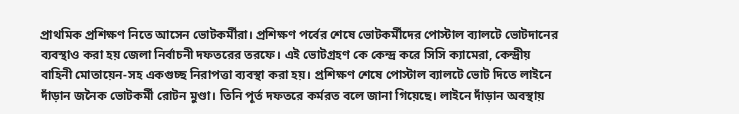প্রাথমিক প্রশিক্ষণ নিতে আসেন ভোটকর্মীরা। প্রশিক্ষণ পর্বের শেষে ভোটকর্মীদের পোস্টাল ব্যালটে ভোটদানের ব্যবস্থাও করা হয় জেলা নির্বাচনী দফতরের তরফে। এই ভোটগ্রহণ কে কেন্দ্র করে সিসি ক্যামেরা, কেন্দ্রীয় বাহিনী মোতায়েন-সহ একগুচ্ছ নিরাপত্তা ব্যবস্থা করা হয়। প্রশিক্ষণ শেষে পোস্টাল ব্যালটে ভোট দিতে লাইনে দাঁড়ান জনৈক ভোটকর্মী রোটন মুণ্ডা। তিনি পূর্ত দফতরে কর্মরত বলে জানা গিয়েছে। লাইনে দাঁড়ান অবস্থায়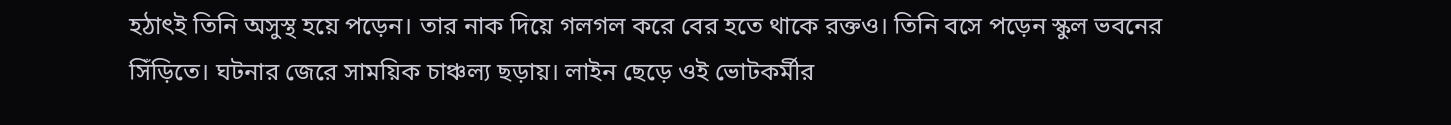হঠাৎই তিনি অসুস্থ হয়ে পড়েন। তার নাক দিয়ে গলগল করে বের হতে থাকে রক্তও। তিনি বসে পড়েন স্কুল ভবনের সিঁড়িতে। ঘটনার জেরে সাময়িক চাঞ্চল্য ছড়ায়। লাইন ছেড়ে ওই ভোটকর্মীর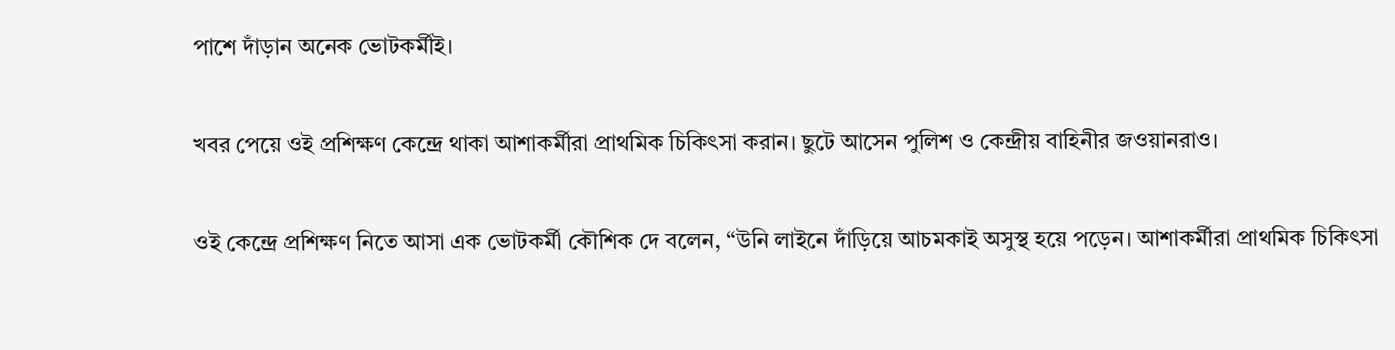পাশে দাঁড়ান অনেক ভোটকর্মীই।

খবর পেয়ে ওই প্রশিক্ষণ কেন্দ্রে থাকা আশাকর্মীরা প্রাথমিক চিকিৎসা করান। ছুটে আসেন পুলিশ ও কেন্দ্রীয় বাহিনীর জওয়ানরাও।

ওই কেন্দ্রে প্রশিক্ষণ নিতে আসা এক ভোটকর্মী কৌশিক দে বলেন, “উনি লাইনে দাঁড়িয়ে আচমকাই অসুস্থ হয়ে পড়েন। আশাকর্মীরা প্রাথমিক চিকিৎসা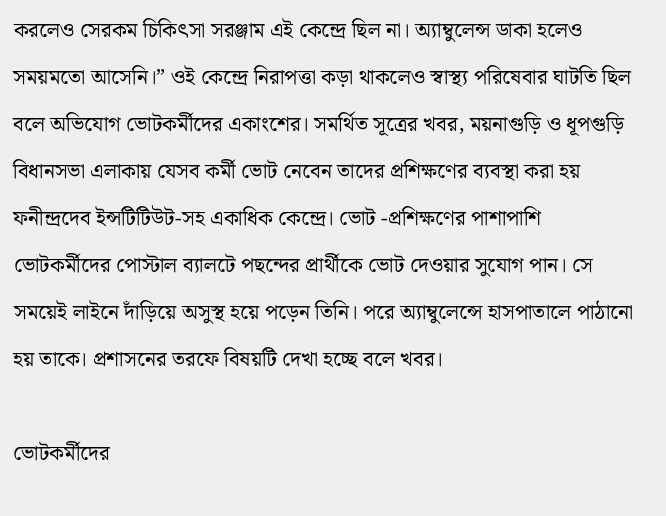করলেও সেরকম চিকিৎসা সরঞ্জাম এই কেন্দ্রে ছিল না। অ্যাম্বুলেন্স ডাকা হলেও সময়মতো আসেনি।” ওই কেন্দ্রে নিরাপত্তা কড়া থাকলেও স্বাস্থ্য পরিষেবার ঘাটতি ছিল বলে অভিযোগ ভোটকর্মীদের একাংশের। সমর্থিত সূত্রের খবর, ময়নাগুড়ি ও ধূপগুড়ি বিধানসভা এলাকায় যেসব কর্মী ভোট নেবেন তাদের প্রশিক্ষণের ব্যবস্থা করা হয় ফনীন্দ্রদেব ইন্সটিটিউট-সহ একাধিক কেন্দ্রে। ভোট -প্রশিক্ষণের পাশাপাশি ভোটকর্মীদের পোস্টাল ব্যালটে পছন্দের প্রার্থীকে ভোট দেওয়ার সুযোগ পান। সে সময়েই লাইনে দাঁড়িয়ে অসুস্থ হয়ে পড়েন তিনি। পরে অ্যাম্বুলেন্সে হাসপাতালে পাঠানো হয় তাকে। প্রশাসনের তরফে বিষয়টি দেখা হচ্ছে বলে খবর।

ভোটকর্মীদের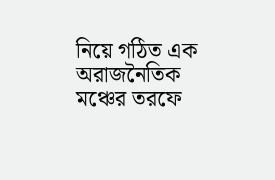নিয়ে গঠিত এক অরাজনৈতিক মঞ্চের তরফে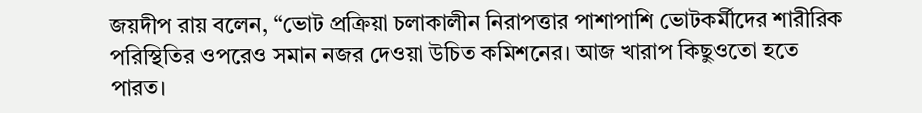জয়দীপ রায় বলেন, “ভোট প্রক্রিয়া চলাকালীন নিরাপত্তার পাশাপাশি ভোটকর্মীদের শারীরিক পরিস্থিতির ওপরেও সমান নজর দেওয়া উচিত কমিশনের। আজ খারাপ কিছুওতো হতে পারত।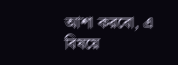আশা করবো, এ বিষয়ে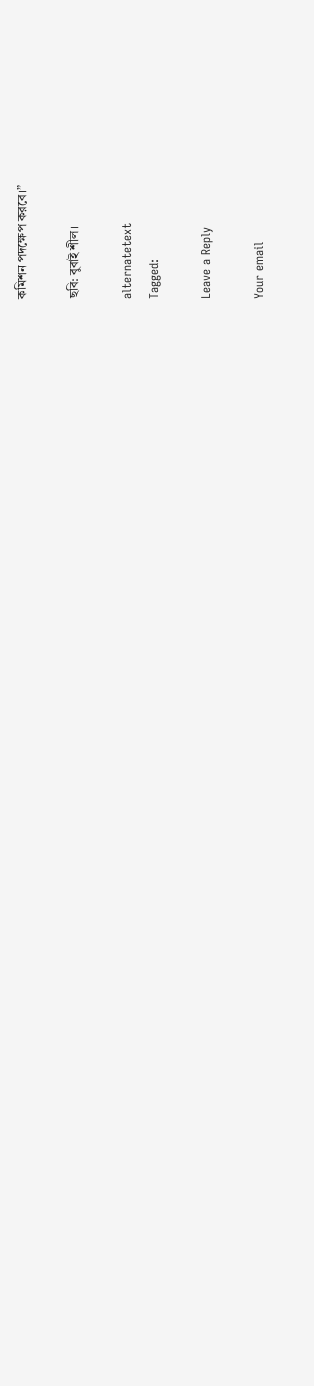কমিশন পদক্ষেপ করবে।”

ছবি: বুবাই শীল।

alternatetext
Tagged:

Leave a Reply

Your email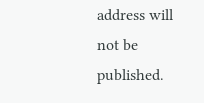address will not be published.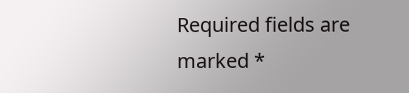Required fields are marked *